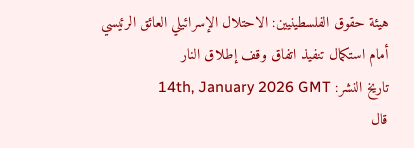هيئة حقوق الفلسطينيين: الاحتلال الإسرائيلي العائق الرئيسي أمام استكمال تنفيذ اتفاق وقف إطلاق النار
تاريخ النشر: 14th, January 2026 GMT
قال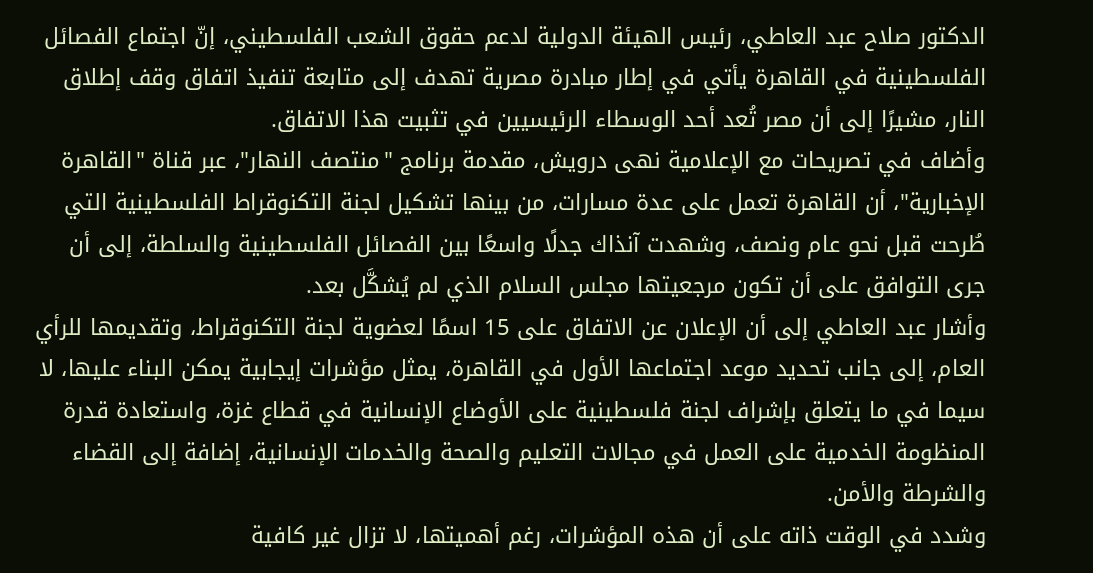الدكتور صلاح عبد العاطي، رئيس الهيئة الدولية لدعم حقوق الشعب الفلسطيني، إنّ اجتماع الفصائل الفلسطينية في القاهرة يأتي في إطار مبادرة مصرية تهدف إلى متابعة تنفيذ اتفاق وقف إطلاق النار، مشيرًا إلى أن مصر تُعد أحد الوسطاء الرئيسيين في تثبيت هذا الاتفاق.
وأضاف في تصريحات مع الإعلامية نهى درويش، مقدمة برنامج "منتصف النهار"، عبر قناة "القاهرة الإخبارية"، أن القاهرة تعمل على عدة مسارات، من بينها تشكيل لجنة التكنوقراط الفلسطينية التي طُرحت قبل نحو عام ونصف، وشهدت آنذاك جدلًا واسعًا بين الفصائل الفلسطينية والسلطة، إلى أن جرى التوافق على أن تكون مرجعيتها مجلس السلام الذي لم يُشكَّل بعد.
وأشار عبد العاطي إلى أن الإعلان عن الاتفاق على 15 اسمًا لعضوية لجنة التكنوقراط، وتقديمها للرأي العام، إلى جانب تحديد موعد اجتماعها الأول في القاهرة، يمثل مؤشرات إيجابية يمكن البناء عليها، لا سيما في ما يتعلق بإشراف لجنة فلسطينية على الأوضاع الإنسانية في قطاع غزة، واستعادة قدرة المنظومة الخدمية على العمل في مجالات التعليم والصحة والخدمات الإنسانية، إضافة إلى القضاء والشرطة والأمن.
وشدد في الوقت ذاته على أن هذه المؤشرات، رغم أهميتها، لا تزال غير كافية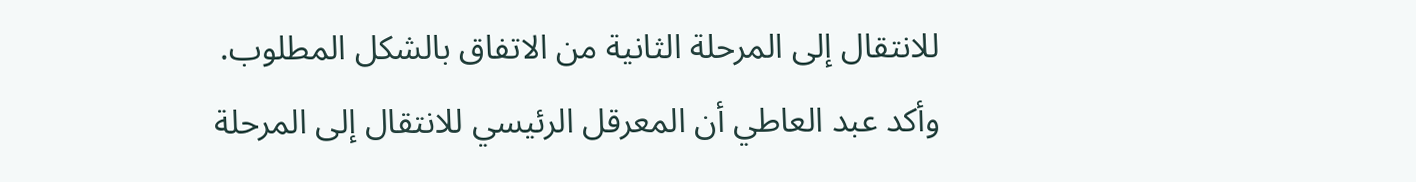للانتقال إلى المرحلة الثانية من الاتفاق بالشكل المطلوب.
وأكد عبد العاطي أن المعرقل الرئيسي للانتقال إلى المرحلة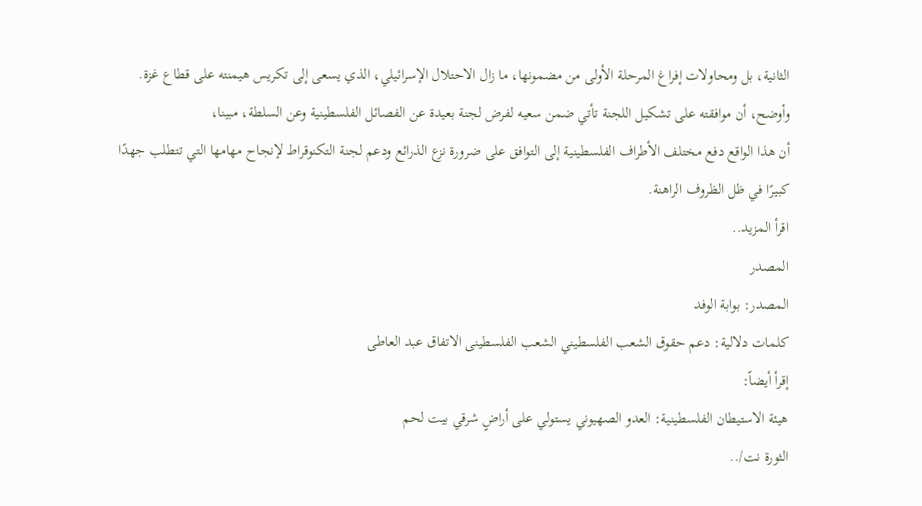الثانية، بل ومحاولات إفراغ المرحلة الأولى من مضمونها، ما زال الاحتلال الإسرائيلي، الذي يسعى إلى تكريس هيمنته على قطاع غزة.
وأوضح، أن موافقته على تشكيل اللجنة تأتي ضمن سعيه لفرض لجنة بعيدة عن الفصائل الفلسطينية وعن السلطة، مبينا،
أن هذا الواقع دفع مختلف الأطراف الفلسطينية إلى التوافق على ضرورة نزع الذرائع ودعم لجنة التكنوقراط لإنجاح مهامها التي تتطلب جهدًا كبيرًا في ظل الظروف الراهنة.
اقرأ المزيد..
المصدر
المصدر: بوابة الوفد
كلمات دلالية: دعم حقوق الشعب الفلسطيني الشعب الفلسطينى الاتفاق عبد العاطی
إقرأ أيضاً:
هيئة الاستيطان الفلسطينية: العدو الصهيوني يستولي على أراضٍ شرقي بيت لحم
الثورة نت/..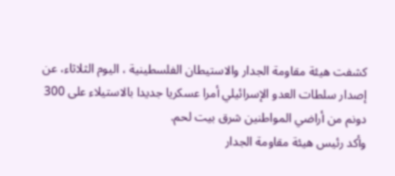كشفت هيئة مقاومة الجدار والاستيطان الفلسطينية ، اليوم الثلاثاء، عن إصدار سلطات العدو الإسرائيلي أمرا عسكريا جديدا بالاستيلاء على 300 دونم من أراضي المواطنين شرق بيت لحم.
وأكد رئيس هيئة مقاومة الجدار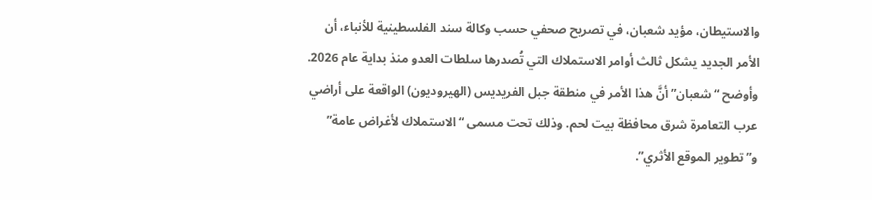والاستيطان، مؤيد شعبان، في تصريح صحفي حسب وكالة سند الفلسطينية للأنباء، أن الأمر الجديد يشكل ثالث أوامر الاستملاك التي تُصدرها سلطات العدو منذ بداية عام 2026.
وأوضح “شعبان” أنَّ هذا الأمر في منطقة جبل الفريديس (الهيروديون) الواقعة على أراضي عرب التعامرة شرق محافظة بيت لحم. وذلك تحت مسمى “الاستملاك لأغراض عامة” و”تطوير الموقع الأثري”.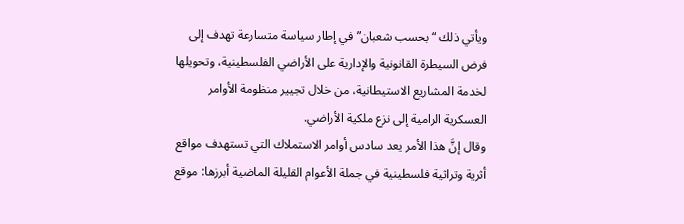ويأتي ذلك “بحسب شعبان” في إطار سياسة متسارعة تهدف إلى فرض السيطرة القانونية والإدارية على الأراضي الفلسطينية، وتحويلها لخدمة المشاريع الاستيطانية، من خلال تجيير منظومة الأوامر العسكرية الرامية إلى نزع ملكية الأراضي.
وقال إنَّ هذا الأمر يعد سادس أوامر الاستملاك التي تستهدف مواقع أثرية وتراثية فلسطينية في جملة الأعوام القليلة الماضية أبرزها: موقع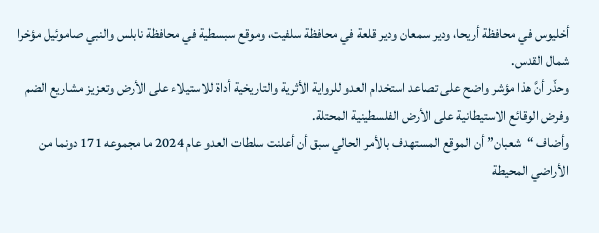أخليوس في محافظة أريحا، ودير سمعان ودير قلعة في محافظة سلفيت، وموقع سبسطية في محافظة نابلس والنبي صاموئيل مؤخرا شمال القدس.
وحذّر أنَّ هذا مؤشر واضح على تصاعد استخدام العدو للرواية الأثرية والتاريخية أداة للاستيلاء على الأرض وتعزيز مشاريع الضم وفرض الوقائع الاستيطانية على الأرض الفلسطينية المحتلة.
وأضاف “شعبان” أن الموقع المستهدف بالأمر الحالي سبق أن أعلنت سلطات العدو عام 2024 ما مجموعه 171 دونما من الأراضي المحيطة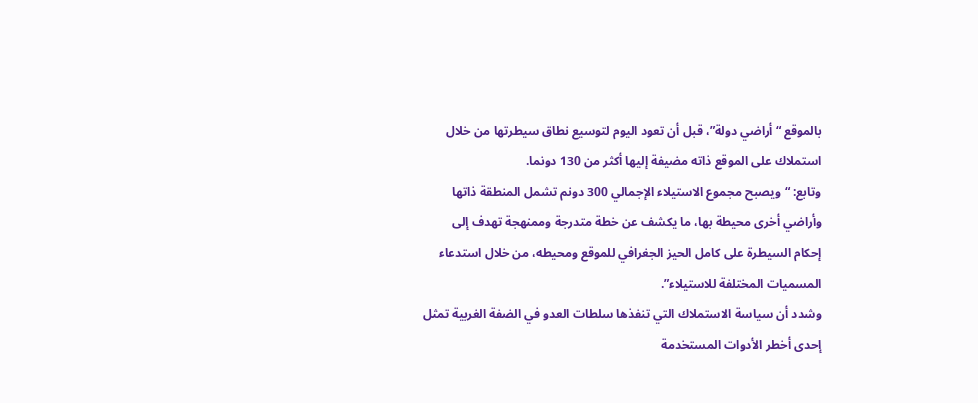بالموقع “أراضي دولة”، قبل أن تعود اليوم لتوسيع نطاق سيطرتها من خلال استملاك على الموقع ذاته مضيفة إليها أكثر من 130 دونما.
وتابع: “ويصبح مجموع الاستيلاء الإجمالي 300 دونم تشمل المنطقة ذاتها وأراضي أخرى محيطة بها، ما يكشف عن خطة متدرجة وممنهجة تهدف إلى إحكام السيطرة على كامل الحيز الجغرافي للموقع ومحيطه، من خلال استدعاء المسميات المختلفة للاستيلاء”.
وشدد أن سياسة الاستملاك التي تنفذها سلطات العدو في الضفة الغربية تمثل إحدى أخطر الأدوات المستخدمة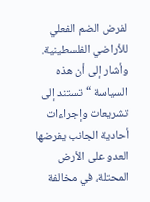لفرض الضم الفعلي للأراضي الفلسطينية.
وأشار إلى أن هذه السياسة “تستند إلى تشريعات وإجراءات أحادية الجانب يفرضها العدو على الأرض المحتلة، في مخالفة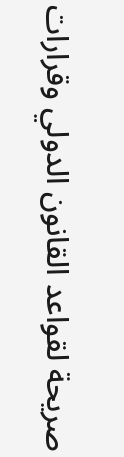صريحة لقواعد القانون الدولي وقرارات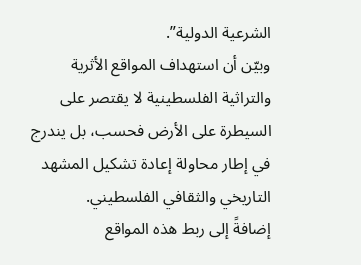الشرعية الدولية”.
وبيّن أن استهداف المواقع الأثرية والتراثية الفلسطينية لا يقتصر على السيطرة على الأرض فحسب، بل يندرج في إطار محاولة إعادة تشكيل المشهد التاريخي والثقافي الفلسطيني.
إضافةً إلى ربط هذه المواقع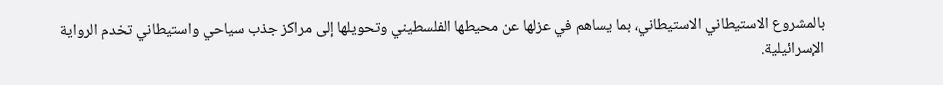بالمشروع الاستيطاني الاستيطاني، بما يساهم في عزلها عن محيطها الفلسطيني وتحويلها إلى مراكز جذب سياحي واستيطاني تخدم الرواية الإسرائيلية.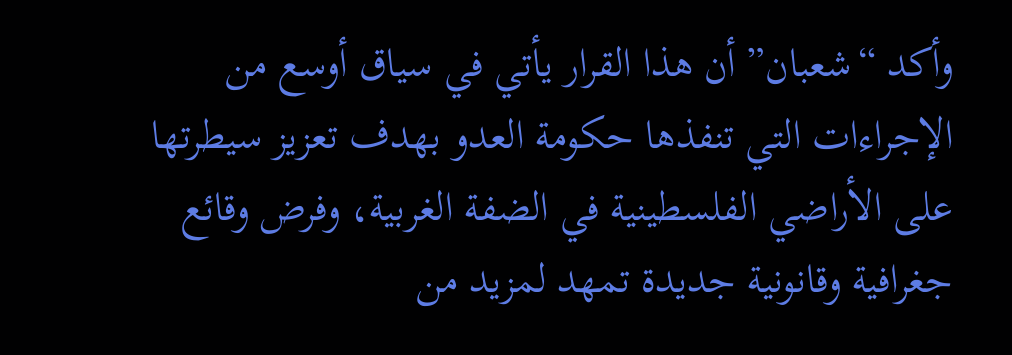وأكد “شعبان” أن هذا القرار يأتي في سياق أوسع من الإجراءات التي تنفذها حكومة العدو بهدف تعزيز سيطرتها على الأراضي الفلسطينية في الضفة الغربية، وفرض وقائع جغرافية وقانونية جديدة تمهد لمزيد من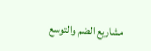مشاريع الضم والتوسع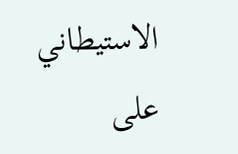الاستيطاني على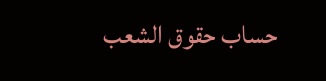حساب حقوق الشعب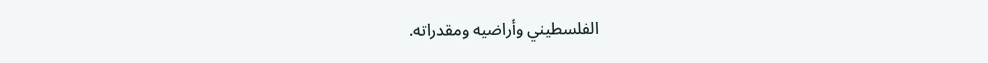الفلسطيني وأراضيه ومقدراته.